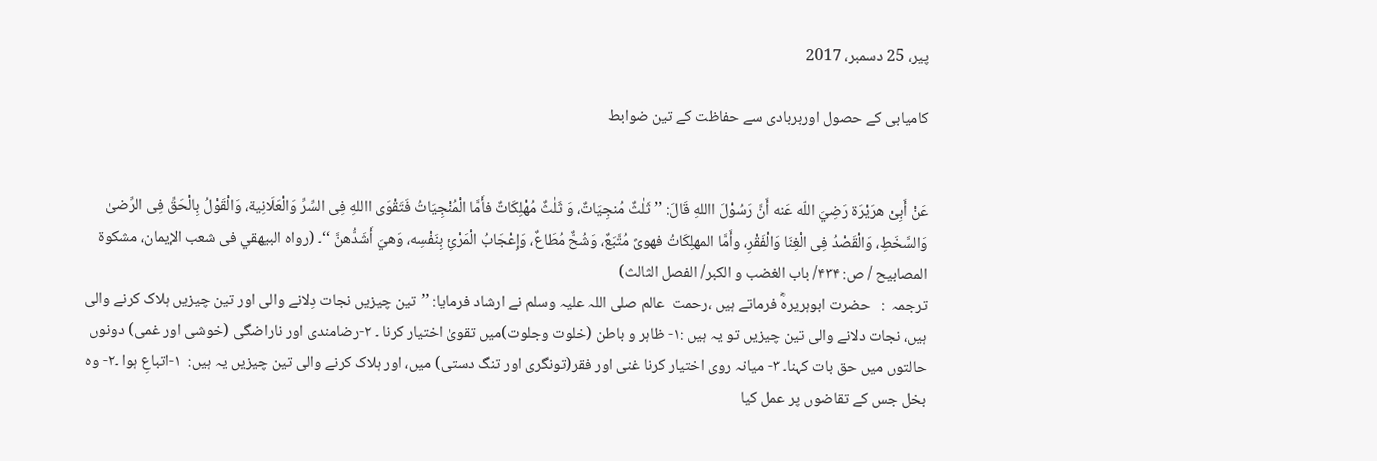پیر، 25 دسمبر، 2017

کامیابی کے حصول اوربربادی سے حفاظت کے تین ضوابط


عَنْ أَبِیْ هرَیْرَۃ رَضِيَ اللّه عَنه أَنَّ رَسُوْلَ االلهِ قَالَ: ’’ ثَلٰثٌ مُنجِیَاتٌ، وَ ثَلٰثٌ مُهْلِكَاتٌ فأَمَّا الْمُنْجِیَاتُ فَتَقْوَی االلهِ فِی السِّرِّ وَالْعَلَانِیة، وَالْقَوْلُ بِالْحَقِّ فِی الرِّضیٰ وَالسَّخَطِ، وَالْقَصْدُ فِی الْغِنَا وَالْفَقْرِ، وأَمَّا المهلِکَاتُ فهویً مُتَّبَعٌ، وَشُحٌّ مُطَاعٌ، وَإِعْجَابُ الْمَرْئِ بِنَفْسِه، وَهيَ أَشَدُّهنَّ ‘‘۔ (رواہ البیهقي فی شعب الإیمان، مشکوۃ المصابیح / ص: ۴۳۴/ باب الغضب و الکبر/ الفصل الثالث)
ترجمہ  :   حضرت ابوہریرہؓ فرماتے ہیں ،رحمت  عالم صلی اللہ علیہ وسلم نے ارشاد فرمایا: ’’تین چیزیں نجات دِلانے والی اور تین چیزیں ہلاک کرنے والی ہیں، نجات دلانے والی تین چیزیں تو یہ ہیں :۱- ظاہر و باطن (خلوت وجلوت)میں تقویٰ اختیار کرنا ۔ ۲-رضامندی اور ناراضگی (خوشی اور غمی) دونوں حالتوں میں حق بات کہنا۔ ۳- میانہ روی اختیار کرنا غنی اور فقر(تونگری اور تنگ دستی) میں، اور ہلاک کرنے والی تین چیزیں یہ ہیں:  ۱-اتباعِ ہوا ۔۲- وہ بخل جس کے تقاضوں پر عمل کیا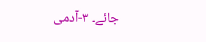جائے۔ ۳-آدمی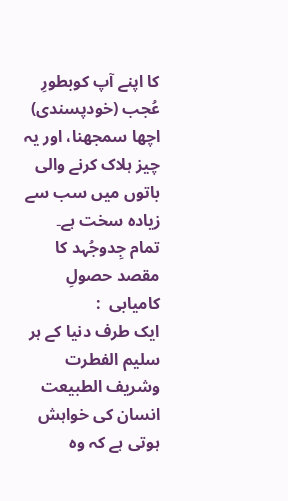کا اپنے آپ کوبطورِ عُجب (خودپسندی) اچھا سمجھنا، اور یہ چیز ہلاک کرنے والی باتوں میں سب سے زیادہ سخت ہے۔
تمام جِدوجُہد کا مقصد حصولِ کامیابی  :
ایک طرف دنیا کے ہر سلیم الفطرت وشریف الطبیعت انسان کی خواہش ہوتی ہے کہ وہ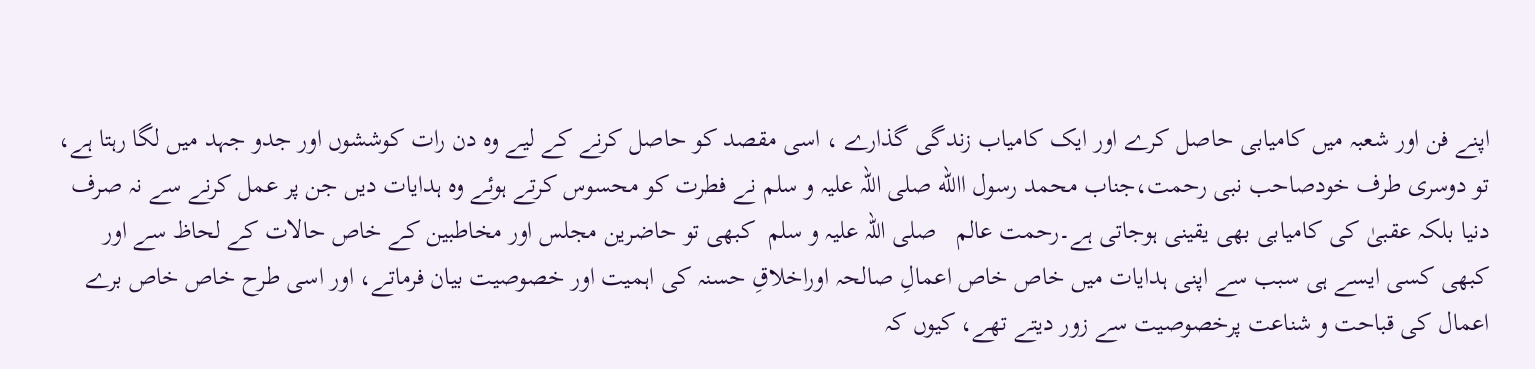اپنے فن اور شعبہ میں کامیابی حاصل کرے اور ایک کامیاب زندگی گذارے ، اسی مقصد کو حاصل کرنے کے لیے وہ دن رات کوششوں اور جدو جہد میں لگا رہتا ہے، تو دوسری طرف خودصاحب نبی رحمت،جناب محمد رسول االله صلی اللہ علیہ و سلم نے فطرت کو محسوس کرتے ہوئے وہ ہدایات دیں جن پر عمل کرنے سے نہ صرف دنیا بلکہ عقبیٰ کی کامیابی بھی یقینی ہوجاتی ہے۔رحمت عالم   صلی اللہ علیہ و سلم  کبھی تو حاضرین مجلس اور مخاطبین کے خاص حالات کے لحاظ سے اور کبھی کسی ایسے ہی سبب سے اپنی ہدایات میں خاص خاص اعمالِ صالحہ اوراخلاقِ حسنہ کی اہمیت اور خصوصیت بیان فرماتے، اور اسی طرح خاص خاص برے اعمال کی قباحت و شناعت پرخصوصیت سے زور دیتے تھے، کیوں کہ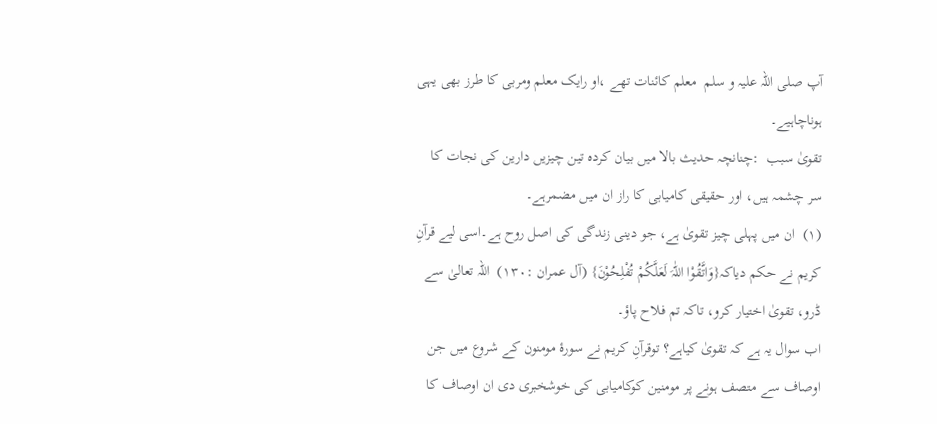آپ صلی اللہ علیہ و سلم  معلم کائنات تھے ،او رایک معلم ومربی کا طرز بھی یہی ہوناچاہیے۔
تقویٰ سبب  :چنانچہ حدیث بالا میں بیان کردہ تین چیزیں دارین کی نجات کا سر چشمہ ہیں، اور حقیقی کامیابی کا راز ان میں مضمرہے۔
(۱)  ان میں پہلی چیز تقویٰ ہے، جو دینی زندگی کی اصل روح ہے۔اسی لیے قرآنِ کریم نے حکم دیاکہ{وَاتَّقُوْا اللّٰہَ لَعَلَّکُمْ تُفْلِحُوْنَ} (آل عمران :۱۳۰)  اللہ تعالیٰ سے ڈرو، تقویٰ اختیار کرو، تاکہ تم فلاح پاؤ۔
اب سوال یہ ہے کہ تقویٰ کیاہے؟ توقرآنِ کریم نے سورۂ مومنون کے شروع میں جن اوصاف سے متصف ہونے پر مومنین کوکامیابی کی خوشخبری دی ان اوصاف کا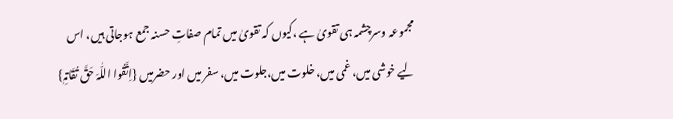مجموعہ وسرچشمہ ہی تقویٰ ہے ،کیوں کہ تقویٰ میں تمام صفاتِ حسنہ جمع ہوجاتی ہیں، اس لیے خوشی میں، غمی میں، خلوت میں،جلوت میں، سفر میں اور حضرمیں {اِتَّقُوا اللّٰہَ حَقَّ تُقَاتِہٖ}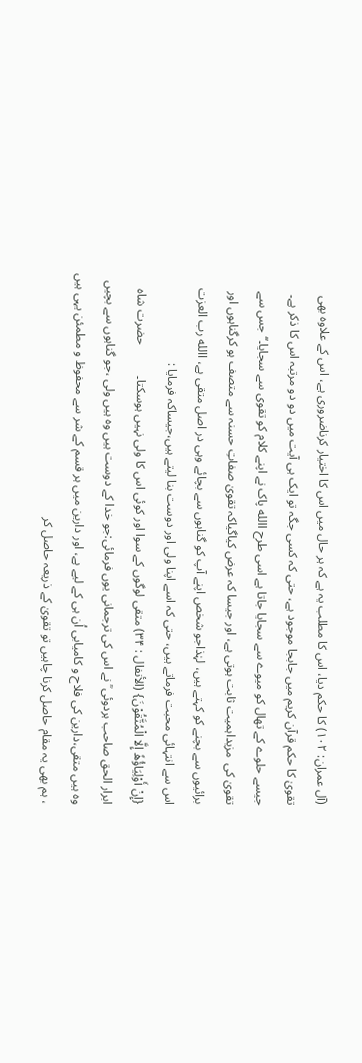(آل عمران: ۱۰۲) کا حکم دیا، اس کا مطلب یہ ہے کہ ہر حال میں اس کا اختیار کرناضروری ہے، اس کے علاوہ بھی تقویٰ کا حکم قرآن کریم میں جابجا موجود ہے، حتی کہ کسی جگہ تو ایک ہی آیت میں دو دو مرتبہ اس کا ذکر ہے۔
جیسے حلوے کے تھال کو میوے سے سجایا جاتا ہے اسی طرح االله پاک نے اپنے کلام کو تقوی سے سجایا۔‘‘ جس سے تقویٰ کی  مزیداہمیت ثابت ہوتی ہے، اور جیسا کہ عرض کیاگیاکہ تقویٰ صفاتِ حسنہ سے متصف ہو کرگناہوں اور برائیوں سے بچنے کو کہتے ہیں، لہٰذاجو شخص اپنے آپ کو گناہوں سے بچائے وہی در اصل متقی ہے، االله رب العزت اس سے انتہائی محبت فرماتے ہیں، حتی کہ اسے اپنا ولی اور دوست بنا لیتے ہیں،جیساکہ فرمایا :
{إِنْ أَوْلِیَاؤُھٗ إِلَّا الْمُتَّقُوْنَ} (الأنفال : ۳۴) متقی لوگوں کے سوا اور کوئی اس کا ولی نہیں ہوسکتا۔          حضرت شاہ ابرار الحق صاحب ہردوئی ؒ نے اس کی ترجمانی یوں فرمائی:جو خدا کے دوست ہیں وہ ہیں ولی ،جو گناہوں سے بچیں وہ ہیں متقی،دارین کی فلاح و کامیابی اُن ہی کے لیے ہے، اور دارین میں ہر قسم کے شر سے محفوظ و مطمئن یہی ہیں ، ہم بھی یہ مقام حاصل کرنا چاہیں تو تقویٰ کے ذریعہ حاصل کر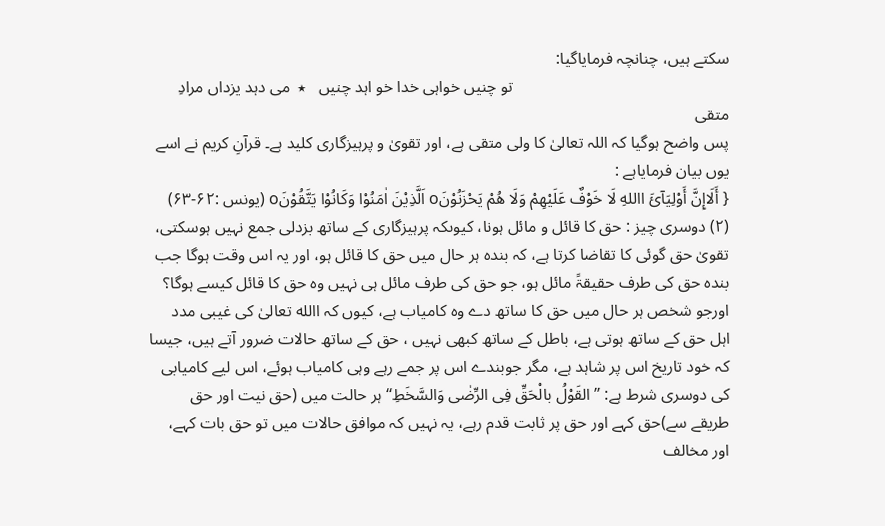سکتے ہیں، چنانچہ فرمایاگیا:
                                                    تو چنیں خواہی خدا خو اہد چنیں   ٭  می دہد یزداں مرادِ متقی
پس واضح ہوگیا کہ اللہ تعالیٰ کا ولی متقی ہے، اور تقویٰ و پرہیزگاری کلید ہے۔ قرآنِ کریم نے اسے یوں بیان فرمایاہے :
{ أَلَاإِنَّ أَوْلِیَآئَ االلهِ لَا خَوْفٌ عَلَیْھِمْ وَلَا ھُمْ یَحْزَنُوْنَo اَلَّذِیْنَ اٰمَنُوْا وَکَانُوْا یَتَّقُوْنَo (یونس :۶۲-۶۳)
(۲) دوسری چیز : حق کا قائل و مائل ہونا، کیوںکہ پرہیزگاری کے ساتھ بزدلی جمع نہیں ہوسکتی، تقویٰ حق گوئی کا تقاضا کرتا ہے، کہ بندہ ہر حال میں حق کا قائل ہو، اور یہ اس وقت ہوگا جب بندہ حق کی طرف حقیقۃً مائل ہو، جو حق کی طرف مائل ہی نہیں وہ حق کا قائل کیسے ہوگا؟ اورجو شخص ہر حال میں حق کا ساتھ دے وہ کامیاب ہے، کیوں کہ االله تعالیٰ کی غیبی مدد اہل حق کے ساتھ ہوتی ہے، باطل کے ساتھ کبھی نہیں ، حق کے ساتھ حالات ضرور آتے ہیں، جیسا کہ خود تاریخ اس پر شاہد ہے، مگر جوبندے اس پر جمے رہے وہی کامیاب ہوئے، اس لیے کامیابی کی دوسری شرط ہے: ’’القَوْلُ بالْحَقِّ فِی الرِّضٰی وَالسَّخَطِ‘‘ہر حالت میں (حق نیت اور حق طریقے سے)حق کہے اور حق پر ثابت قدم رہے، یہ نہیں کہ موافق حالات میں تو حق بات کہے، اور مخالف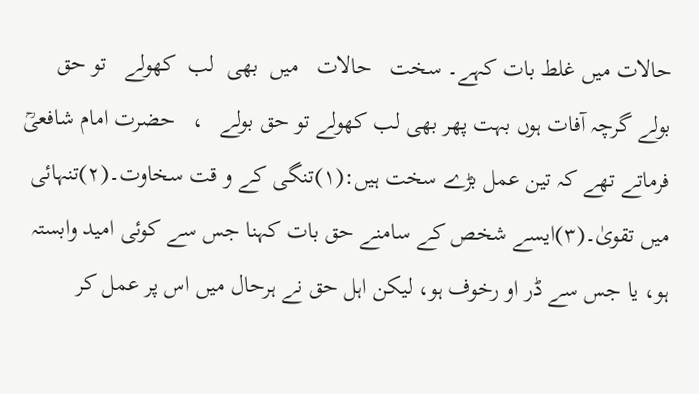حالات میں غلط بات کہے۔ سخت   حالات   میں  بھی  لب  کھولے   تو حق  بولے گرچہ آفات ہوں بہت پھر بھی لب کھولے تو حق بولے   ،   حضرت امام شافعیؒ فرماتے تھے کہ تین عمل بڑے سخت ہیں:(۱)تنگی کے و قت سخاوت۔(۲)تنہائی میں تقویٰ۔(۳)ایسے شخص کے سامنے حق بات کہنا جس سے کوئی امید وابستہ ہو، یا جس سے ڈر او رخوف ہو، لیکن اہل حق نے ہرحال میں اس پر عمل کر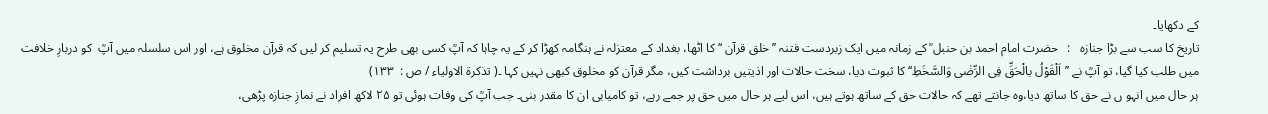کے دکھایا۔
تاریخ کا سب سے بڑا جنازہ   :   حضرت امام احمد بن حنبل ؒ کے زمانہ میں ایک زبردست فتنہ ’’خلق قرآن ‘‘ کا اٹھا، بغداد کے معتزلہ نے ہنگامہ کھڑا کر کے یہ چاہا کہ آپؒ کسی بھی طرح یہ تسلیم کر لیں کہ قرآن مخلوق ہے، اور اس سلسلہ میں آپؒ  کو دربارِ خلافت میں طلب کیا گیا، تو آپؒ نے ’’اَلْقَوْلُ بالْحَقِّ فِی الرِّضٰی وَالسَّخَطِ‘‘ کا ثبوت دیا، سخت حالات اور اذیتیں برداشت کیں، مگر قرآن کو مخلوق کبھی نہیں کہا ۔( تذکرۃ الاولیاء / ص :  ۱۳۳)
ہر حال میں انہو ں نے حق کا ساتھ دیا،وہ جانتے تھے کہ حالات حق کے ساتھ ہوتے ہیں، اس لیے ہر حال میں حق پر جمے رہے، تو کامیابی ان کا مقدر بنی۔ جب آپؒ کی وفات ہوئی تو ۲۵ لاکھ افراد نے نمازِ جنازہ پڑھی،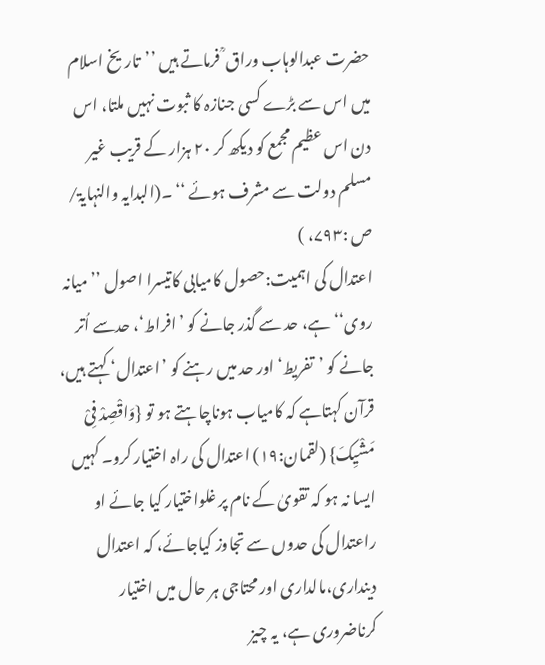حضرت عبدالوہاب وراق ؒ فرماتے ہیں ’’تاریخ اسلام میں اس سے بڑے کسی جنازہ کا ثبوت نہیں ملتا، اس دن اس عظیم مجمع کو دیکھ کر ۲۰ ہزار کے قریب غیر مسلم دولت سے مشرف ہوئے ‘‘ ۔(البدایہ والنہایۃ/ ص :۷۹۳، )
اعتدال کی اہمیت:حصول کامیابی کاتیسرا اصول ’’میانہ روی‘‘ ہے، حد سے گذر جانے کو ’افراط‘، حدسے اُتر جانے کو ’تفریط‘ اور حد میں رہنے کو ’اعتدال‘ کہتے ہیں، قرآن کہتاہے کہ کامیاب ہوناچاہتے ہو تو {وَاقْصِدْ فِیْ مَشْیِکَ} (لقمان:۱۹) اعتدال کی راہ اختیار کرو۔ کہیں ایسا نہ ہو کہ تقویٰ کے نام پر غلواختیار کیا جائے او راعتدال کی حدوں سے تجاوز کیاجائے، کہ اعتدال دینداری،مالداری اور محتاجی ہر حال میں اختیار کرناضروری ہے، یہ چیز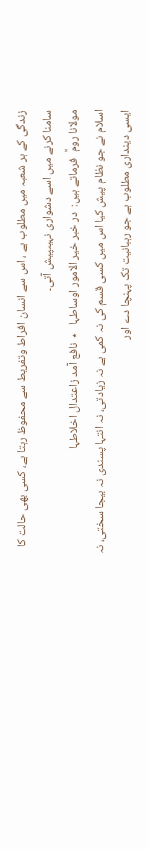زندگی کے ہر شعبہ میں مطلوب ہے ، اس سے انسان افراط وتفریط سے محفوظ رہتا ہے، کسی بھی حالت کا سامنا کرنے میں اسے دشواری نہیںپیش آتی۔
مولانا رومؒ  فرماتے ہیں:  در خبر خیر الامور اوساطہا   ٭  نافع آمد زاعتدال اخلاطہا
اسلام نے جو نظام پیش کیا اس میں کسی قسم کی نہ کمی ہے نہ زیادتی، نہ انتہا پسندی نہ بیجا سختی، نہ ایسی دینداری مطلوب ہے جو رہبانیت تک پہنچا دے اور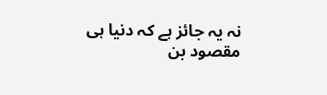نہ یہ جائز ہے کہ دنیا ہی مقصود بن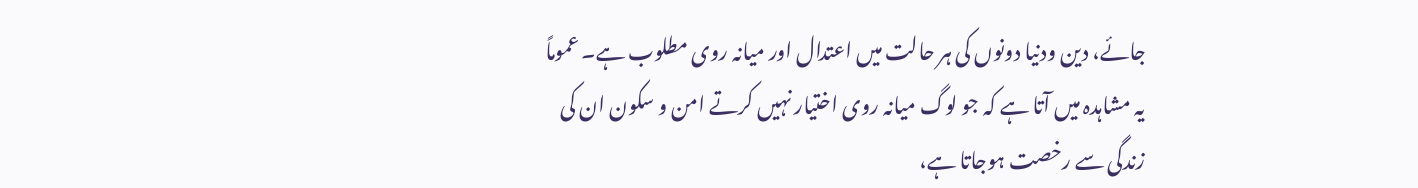جائے، دین ودنیا دونوں کی ہر حالت میں اعتدال اور میانہ روی مطلوب ہے۔ عموماً یہ مشاہدہ میں آتا ہے کہ جو لوگ میانہ روی اختیار نہیں کرتے امن و سکون ان کی زندگی سے رخصت ہوجاتا ہے،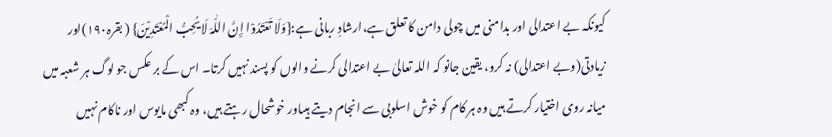کیونکہ بے اعتدالی اور بدامنی میں چولی دامن کا تعلق ہے،ارشادِ ربانی ہے:{وَلَا تَعْتَدُوْا إِنَّ اللّٰہَ لَا یُحِبُّ الْمُعْتَدِیْنَ} ( بقرہ۱۹۰)اور زیادتی(وبے اعتدالی) نہ کرو، یقین جانو کہ اللہ تعالیٰ بے اعتدالی کرنے والوں کو پسند نہیں کرتا۔ اس کے بر عکس جو لوگ ہر شعبہ میں میانہ روی اختیار کرتے ہیں وہ ہر کام کو خوش اسلوبی سے انجام دیتے ہیںاور خوشحال رہتے ہیں، وہ کبھی مایوس اور ناکام نہیں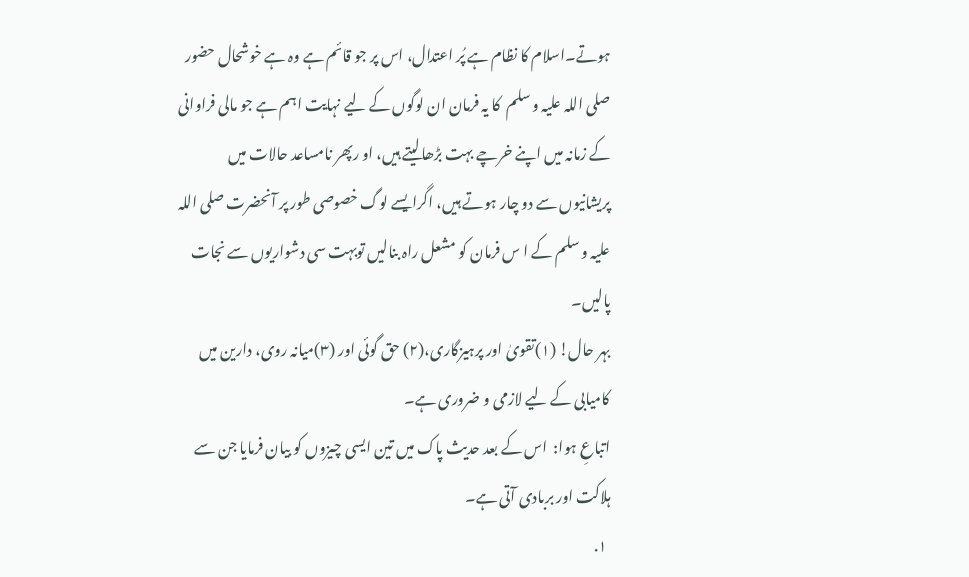ہوتے۔اسلام کا نظام ہے پُر اعتدال، اس پر جو قائم ہے وہ ہے خوشحال حضور  صلی اللہ علیہ و سلم  کا یہ فرمان ان لوگوں کے لیے نہایت اہم ہے جو مالی فراوانی کے زمانہ میں اپنے خرچے بہت بڑھالیتے ہیں، او رپھر نامساعد حالات میں پریشانیوں سے دو چار ہوتے ہیں، اگرایسے لوگ خصوصی طور پر آنحضرت صلی اللہ علیہ و سلم کے ا س فرمان کو مشعل راہ بنالیں توبہت سی دشواریوں سے نجات پالیں۔
بہر حال! (۱)تقویٰ اور پرہیزگاری،(۲) حق گوئی اور (۳)میانہ روی، دارین میں کامیابی کے لیے لازمی و ضروری ہے۔
اتباعِ ہوا:  اس کے بعد حدیث پاک میں تین ایسی چیزوں کو بیان فرمایا جن سے ہلاکت اور بربادی آتی ہے۔
 ۱.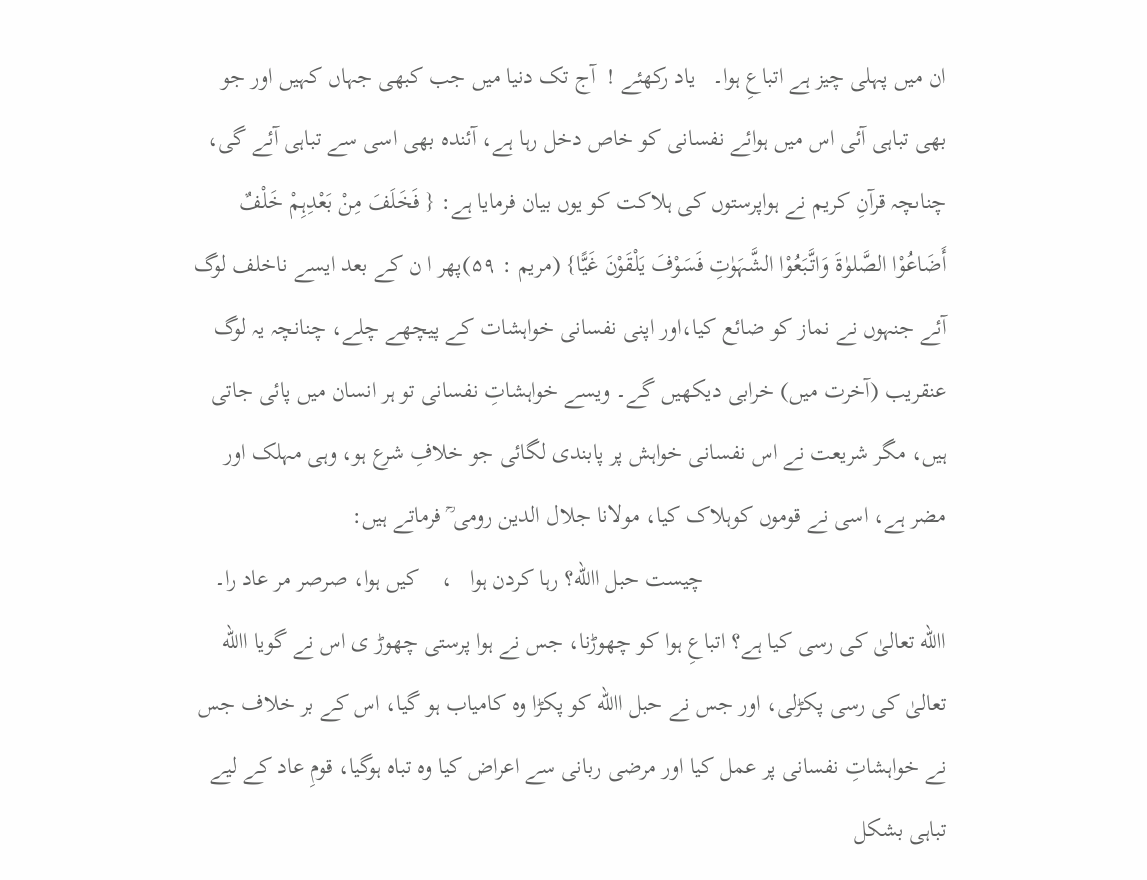ان میں پہلی چیز ہے اتباعِ ہوا۔   یاد رکھئے !  آج تک دنیا میں جب کبھی جہاں کہیں اور جو بھی تباہی آئی اس میں ہوائے نفسانی کو خاص دخل رہا ہے، آئندہ بھی اسی سے تباہی آئے گی، چناںچہ قرآنِ کریم نے ہواپرستوں کی ہلاکت کو یوں بیان فرمایا ہے: { فَخَلَفَ مِنْ بَعْدِہِمْ خَلْفٌ أَضَاعُوْا الصَّلوٰۃَ وَاتَّبَعُوْا الشَّہَوٰتِ فَسَوْفَ یَلْقَوْنَ غَیًّا} (مریم : ۵۹)پھر ا ن کے بعد ایسے ناخلف لوگ آئے جنہوں نے نماز کو ضائع کیا،اور اپنی نفسانی خواہشات کے پیچھے چلے، چنانچہ یہ لوگ عنقریب (آخرت میں) خرابی دیکھیں گے۔ ویسے خواہشاتِ نفسانی تو ہر انسان میں پائی جاتی ہیں، مگر شریعت نے اس نفسانی خواہش پر پابندی لگائی جو خلافِ شرع ہو، وہی مہلک اور مضر ہے، اسی نے قوموں کوہلاک کیا، مولانا جلال الدین رومی ؒ فرماتے ہیں:
                                         چیست حبل االله؟ رہا کردن ہوا   ،    کیں ہوا، صرصر مر عاد را۔
االله تعالیٰ کی رسی کیا ہے؟ اتباعِ ہوا کو چھوڑنا، جس نے ہوا پرستی چھوڑ ی اس نے گویا االله تعالیٰ کی رسی پکڑلی، اور جس نے حبل االله کو پکڑا وہ کامیاب ہو گیا، اس کے بر خلاف جس نے خواہشاتِ نفسانی پر عمل کیا اور مرضی ربانی سے اعراض کیا وہ تباہ ہوگیا، قومِ عاد کے لیے تباہی بشکل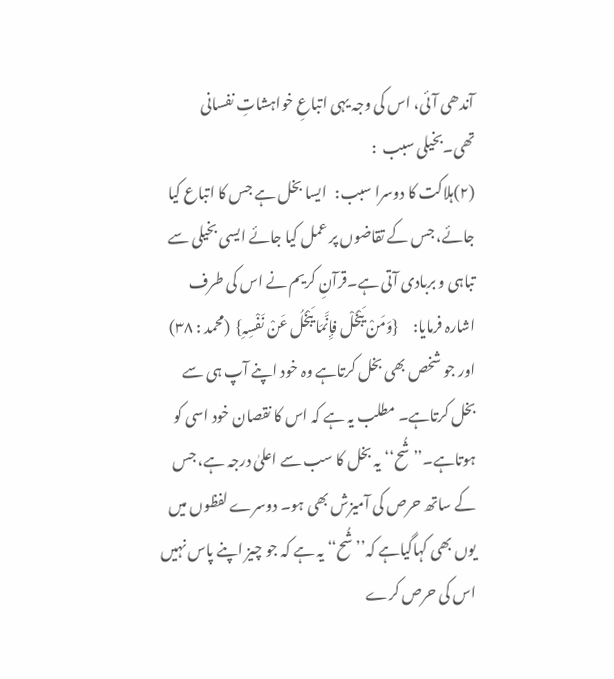آندھی آئی، اس کی وجہ یہی اتباعِ خواہشاتِ نفسانی تھی۔بخیلی سبب  :
(۲)ہلاکت کا دوسرا سبب:   ایسا بخل ہے جس کا اتباع کیا جائے، جس کے تقاضوں پر عمل کیا جائے ایسی بخیلی سے تباہی و بربادی آتی ہے۔قرآنِ کریم نے اس کی طرف اشارہ فرمایا:     {وَمَنْ یَبْخَلْ فإِنَّمَا یَبْخَلُ عَنْ نَفْسِہِ}  (محمد : ۳۸)  اور جو شخص بھی بخل کرتاہے وہ خود اپنے آپ ہی سے بخل کرتاہے۔ مطلب یہ ہے کہ اس کا نقصان خود اسی کو ہوتاہے۔’’شُح‘‘ یہ بخل کا سب سے اعلیٰ درجہ ہے، جس کے ساتھ حرص کی آمیزش بھی ہو۔ دوسرے لفظوں میں یوں بھی کہاگیاہے کہ’’شُح‘‘ یہ ہے کہ جو چیز اپنے پاس نہیں اس کی حرص کرے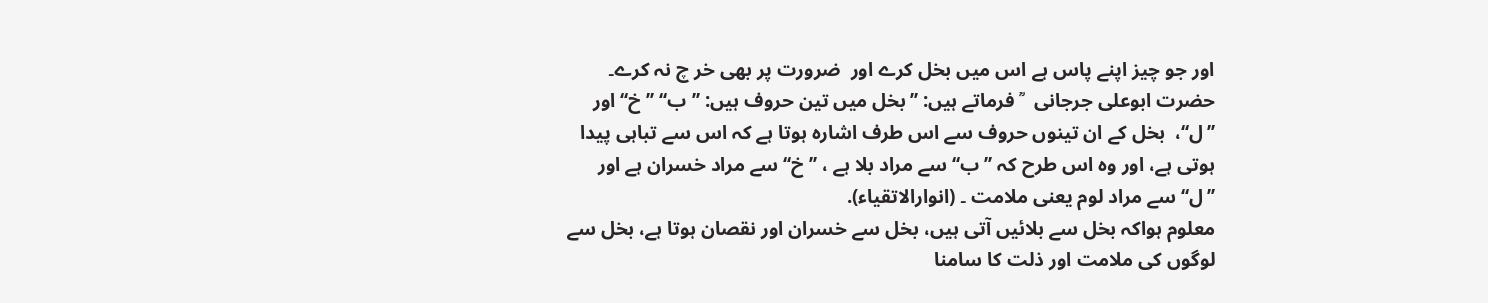اور جو چیز اپنے پاس ہے اس میں بخل کرے اور  ضرورت پر بھی خر چ نہ کرے۔
حضرت ابوعلی جرجانی   ؒ فرماتے ہیں: ’’بخل میں تین حروف ہیں: ’’ب‘‘ ’’خ‘‘ اور ’’ل‘‘،  بخل کے ان تینوں حروف سے اس طرف اشارہ ہوتا ہے کہ اس سے تباہی پیدا ہوتی ہے، اور وہ اس طرح کہ ’’ ب‘‘ سے مراد بلا ہے ، ’’خ‘‘ سے مراد خسران ہے اور ’’ل‘‘ سے مراد لوم یعنی ملامت ۔ (انوارالاتقیاء).
معلوم ہواکہ بخل سے بلائیں آتی ہیں، بخل سے خسران اور نقصان ہوتا ہے، بخل سے لوگوں کی ملامت اور ذلت کا سامنا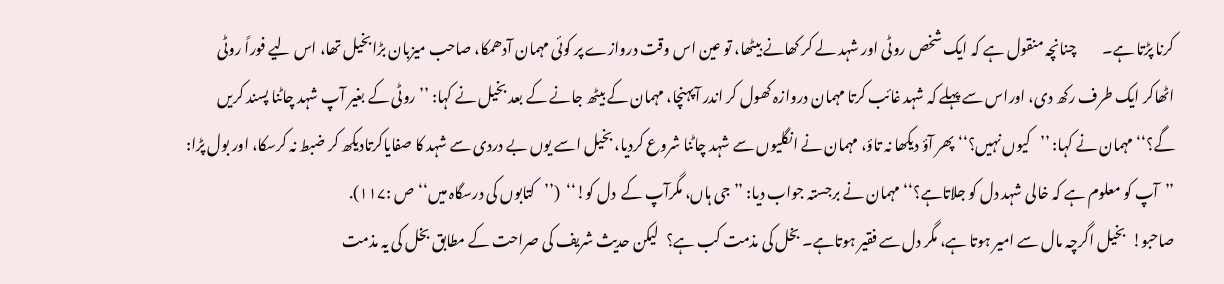کرنا پڑتا ہے۔         چنانچہ منقول ہے کہ ایک شخص روٹی اور شہد لے کر کھانے بیٹھا، تو عین اس وقت دروازے پر کوئی مہمان آدھمکا، صاحب میزبان بڑابخیل تھا، اس لیے فوراً روٹی اٹھاکر ایک طرف رکھ دی، اوراس سے پہلے کہ شہد غائب کرتا مہمان دروازہ کھول کر اندر آپہنچا، مہمان کے بیٹھ جانے کے بعد بخیل نے کہا: ’’روٹی کے بغیر آپ شہد چاٹنا پسند کریں گے؟‘‘ مہمان نے کہا: ’’کیوں نہیں؟‘‘ پھر آؤ دیکھا نہ تاؤ، مہمان نے انگلیوں سے شہد چاٹنا شروع کردیا، بخیل اسے یوں بے دردی سے شہد کا صفایاکرتادیکھ کر ضبط نہ کرسکا، اور بول پڑا: ’’آپ کو معلوم ہے کہ خالی شہد دل کو جلاتاہے؟‘‘ مہمان نے برجستہ جواب دیا: ’’جی ہاں، مگرآپ کے  دل کو!‘‘  (’’کتابوں کی درسگاہ میں‘‘ص :۱۱۷).
صاحبو!  بخیل اگرچہ مال سے امیر ہوتا ہے، مگر دل سے فقیر ہوتاہے۔ بخل کی مذمت کب ہے؟   لیکن حدیث شریف کی صراحت کے مطابق بخل کی یہ مذمت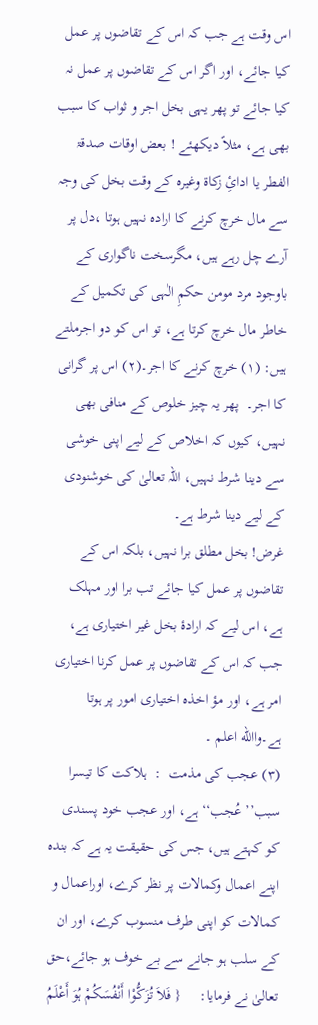اس وقت ہے جب کہ اس کے تقاضوں پر عمل کیا جائے، اور اگر اس کے تقاضوں پر عمل نہ کیا جائے تو پھر یہی بخل اجر و ثواب کا سبب بھی ہے، مثلاً دیکھئے ! بعض اوقات صدقۃ الفطر یا ادائِ زکاۃ وغیرہ کے وقت بخل کی وجہ سے مال خرچ کرنے کا ارادہ نہیں ہوتا ،دل پر آرے چل رہے ہیں، مگرسخت ناگواری کے باوجود مرد مومن حکمِ الٰہی کی تکمیل کے خاطر مال خرچ کرتا ہے، تو اس کو دو اجرملتے ہیں: (۱) خرچ کرنے کا اجر۔(۲) اس پر گرانی کا اجر۔  پھر یہ چیز خلوص کے منافی بھی نہیں، کیوں کہ اخلاص کے لیے اپنی خوشی سے دینا شرط نہیں، اللہ تعالیٰ کی خوشنودی کے لیے دینا شرط ہے۔
غرض! بخل مطلق برا نہیں، بلکہ اس کے تقاضوں پر عمل کیا جائے تب برا اور مہلک ہے، اس لیے کہ ارادۂ بخل غیر اختیاری ہے، جب کہ اس کے تقاضوں پر عمل کرنا اختیاری امر ہے، اور مؤ اخذہ اختیاری امور پر ہوتا ہے۔واالله اعلم ۔
(۳) عجب کی مذمت  :  ہلاکت کا تیسرا سبب’’ عُجب‘‘ ہے، اور عجب خود پسندی کو کہتے ہیں، جس کی حقیقت یہ ہے کہ بندہ اپنے اعمال وکمالات پر نظر کرے، اوراعمال و کمالات کو اپنی طرف منسوب کرے، اور ان کے سلب ہو جانے سے بے خوف ہو جائے،حق تعالیٰ نے فرمایا:     { فَلاَ تُزَکُّوْا أَنْفُسَکُمْ ہُوَ أَعْلَمُ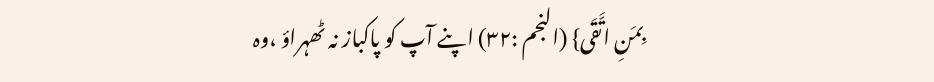بِمَنِ اتَّقَی} (النجم :۳۲) اپنے آپ کو پاکباز نہ ٹھہراؤ ،وہ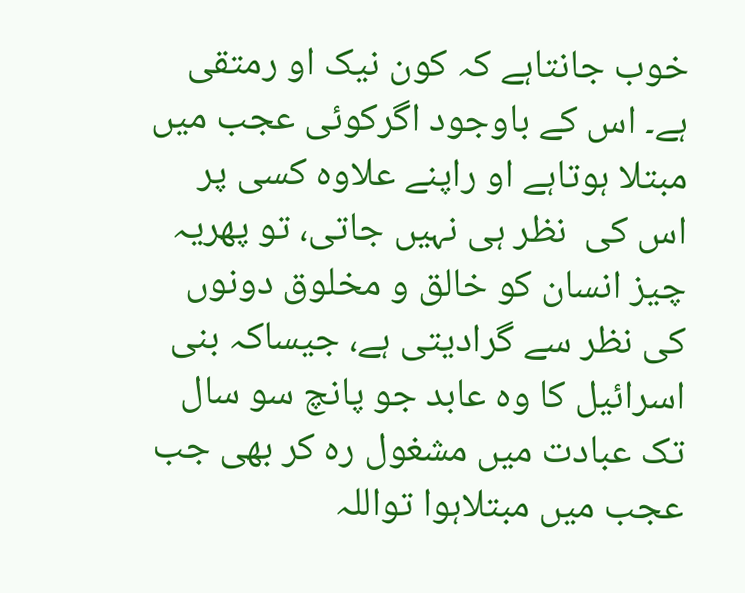خوب جانتاہے کہ کون نیک او رمتقی ہے۔ اس کے باوجود اگرکوئی عجب میں مبتلا ہوتاہے او راپنے علاوہ کسی پر اس کی  نظر ہی نہیں جاتی، تو پھریہ چیز انسان کو خالق و مخلوق دونوں کی نظر سے گرادیتی ہے، جیساکہ بنی اسرائیل کا وہ عابد جو پانچ سو سال تک عبادت میں مشغول رہ کر بھی جب عجب میں مبتلاہوا تواللہ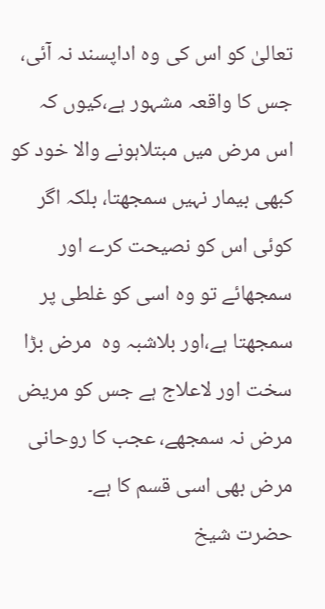تعالیٰ کو اس کی وہ اداپسند نہ آئی، جس کا واقعہ مشہور ہے،کیوں کہ اس مرض میں مبتلاہونے والا خود کو کبھی بیمار نہیں سمجھتا، بلکہ اگر کوئی اس کو نصیحت کرے اور سمجھائے تو وہ اسی کو غلطی پر سمجھتا ہے،اور بلاشبہ وہ  مرض بڑا سخت اور لاعلاج ہے جس کو مریض مرض نہ سمجھے، عجب کا روحانی مرض بھی اسی قسم کا ہے۔
حضرت شیخ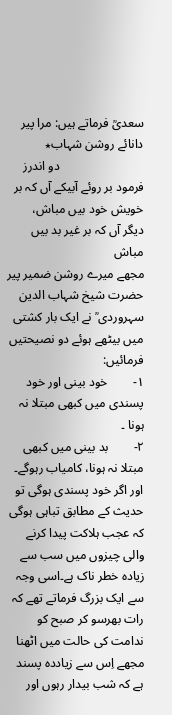سعدیؒ فرماتے ہیں: مرا پیر دانائے روشن شہاب٭
                           دو اندرز  فرمود بر روئے آبیکے آں کہ بر خویش خود بیں مباش،                                       دیگر آں کہ بر غیر بد بیں مباش
مجھے میرے روشن ضمیر پیر حضرت شیخ شہاب الدین سہروردی ؒ نے ایک بار کشتی میں بیٹھے ہوئے دو نصیحتیں فرمائیں:
۱-        خود بینی اور خود پسندی میں کبھی مبتلا نہ ہونا ۔
۲-        بد بینی میں کبھی مبتلا نہ ہونا، کامیاب رہوگے۔      اور اگر خود پسندی ہوگی تو حدیث کے مطابق تباہی ہوگی کہ عجب ہلاکت پیدا کرنے والی چیزوں میں سب سے زیادہ خطر ناک ہے۔اسی وجہ سے ایک بزرگ فرماتے تھے کہ رات بھرسو کر صبح کو ندامت کی حالت میں اٹھنا مجھے اِس سے زیاددہ پسند ہے کہ شب بیدار رہوں اور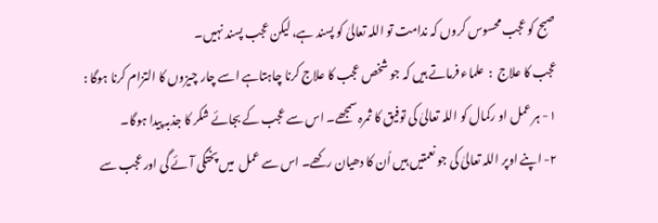صبح کو عجب محسوس کروں کہ ندامت تو اللہ تعالیٰ کو پسند ہے، لیکن عجب پسند نہیں۔
عجب کا علاج  :  علماء فرماتے ہیں کہ جو شخص عجب کا علاج کرنا چاہتاہے اسے چار چیزوں کا التزام کرنا ہوگا :
۱- ہر عمل او رکمال کو اللہ تعالیٰ کی توفیق کا ثمرہ سمجھے۔ اس سے عجب کے بجائے شکر کا جذبہ پیدا ہوگا۔
۲- اپنے اوپر اللہ تعالیٰ کی جو نعمتیں ہیں اُن کا دھیان رکھے۔ اس سے عمل  میں پختگی آئے گی اور عجب سے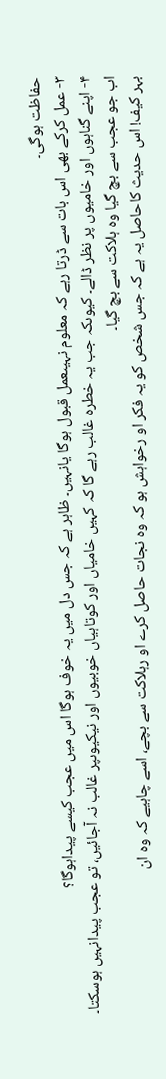حفاظت ہوگی۔
۳- عمل کرکے بھی اس بات سے ڈرتا رہے کہ معلوم نہیںعمل قبول ہوگا یانہیں۔ ظاہر ہے کہ جس دل میں یہ خوف ہوگا اس میں عجب کیسے پیداہوگا؟
۴- اپنے گناہوں اور خامیوں پر نظر ڈالے۔ کیوںکہ جب یہ خطرہ غالب رہے گا کہ کہیں خامیاں اور کوتاہیاں خوبیوں اور نیکیوںپر غالب نہ آجائیں، تو عجب پیدانہیں ہوسکتا۔ اب جو عجب سے بچ گیا وہ ہلاکت سے بچ گیا۔
بہر کیف! اس حدیث کاحاصل یہ ہے کہ جس شخص کو یہ فکر او رخواہش ہو کہ وہ نجات حاصل کرے او رہلاکت سے بچے، اسے چاہیے کہ وہ ان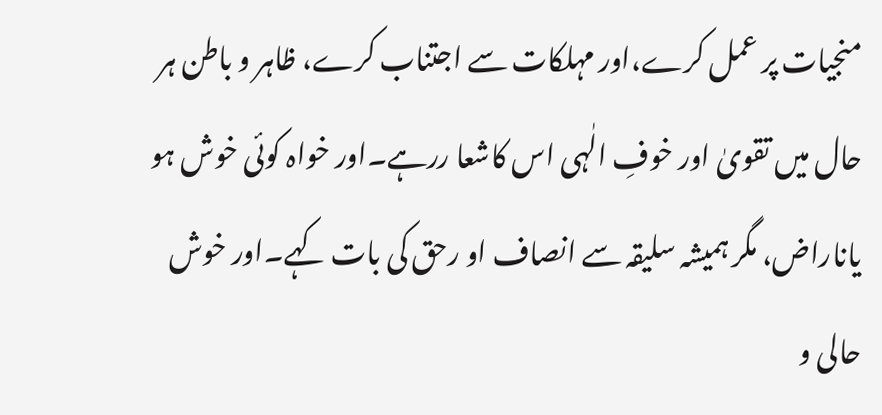منجیات پر عمل کرے،اور مہلکات سے اجتناب کرے، ظاہر و باطن ہر حال میں تقویٰ اور خوفِ الٰہی اس کاشعا ررہے۔اور خواہ کوئی خوش ہو یاناراض، مگر ہمیشہ سلیقہ سے انصاف او رحق کی بات کہے۔اور خوش حالی و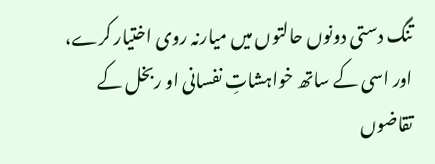تنگ دستی دونوں حالتوں میں میارنہ روی اختیار کرے، اور اسی کے ساتھ خواہشاتِ نفسانی او ربخل کے تقاضوں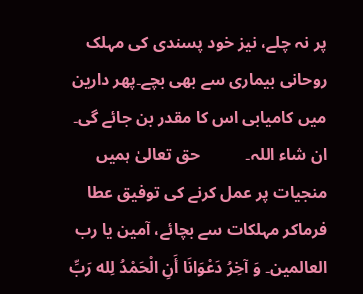پر نہ چلے، نیز خود پسندی کی مہلک روحانی بیماری سے بھی بچے۔پھر دارین میں کامیابی اس کا مقدر بن جائے گی۔ ان شاء اللہ۔           حق تعالیٰ ہمیں منجیات پر عمل کرنے کی توفیق عطا فرماکر مہلکات سے بچائے، آمین یا رب العالمین۔ وَ آخِرُ دَعْوَانَا أَنِ الْحَمْدُ لِله رَبِّ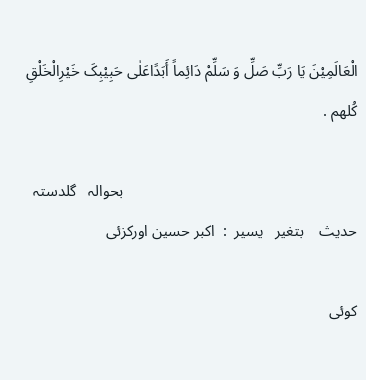الْعَالَمِیْنَ یَا رَبِّ صَلِّ وَ سَلِّمْ دَائِماً أَبَدًاعَلٰی حَبِیْبِکَ خَیْرِالْخَلْقِ کُلهم .

                                                            بحوالہ   گلدستہ حدیث    بتغیر   یسیر  :  اکبر حسین اورکزئی

کوئی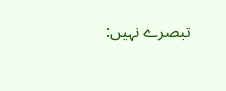تبصرے نہیں: